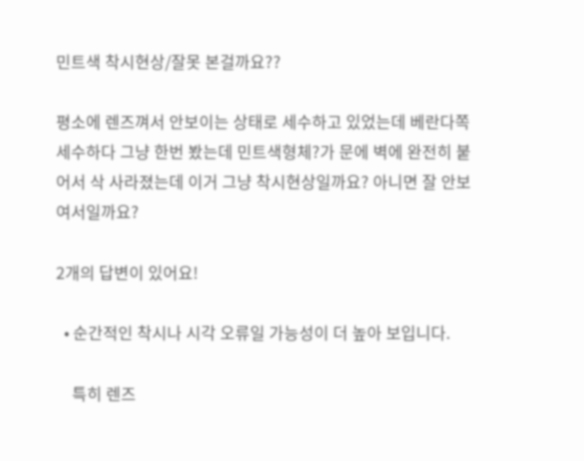민트색 착시현상/잘못 본걸까요??

평소에 렌즈껴서 안보이는 상태로 세수하고 있었는데 베란다쪽 세수하다 그냥 한번 봤는데 민트색형체?가 문에 벽에 완전히 붙어서 삭 사라졌는데 이거 그냥 착시현상일까요? 아니면 잘 안보여서일까요?

2개의 답변이 있어요!

  • 순간적인 착시나 시각 오류일 가능성이 더 높아 보입니다.

    특히 렌즈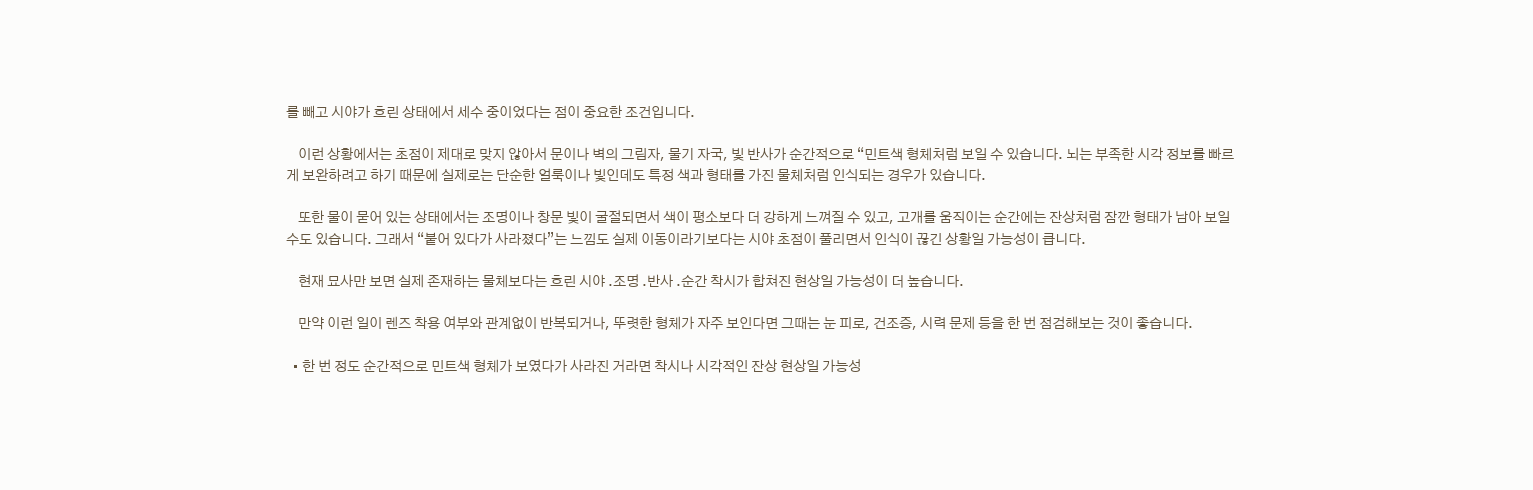를 빼고 시야가 흐린 상태에서 세수 중이었다는 점이 중요한 조건입니다.

    이런 상황에서는 초점이 제대로 맞지 않아서 문이나 벽의 그림자, 물기 자국, 빛 반사가 순간적으로 “민트색 형체처럼 보일 수 있습니다. 뇌는 부족한 시각 정보를 빠르게 보완하려고 하기 때문에 실제로는 단순한 얼룩이나 빛인데도 특정 색과 형태를 가진 물체처럼 인식되는 경우가 있습니다.

    또한 물이 묻어 있는 상태에서는 조명이나 창문 빛이 굴절되면서 색이 평소보다 더 강하게 느껴질 수 있고, 고개를 움직이는 순간에는 잔상처럼 잠깐 형태가 남아 보일 수도 있습니다. 그래서 “붙어 있다가 사라졌다”는 느낌도 실제 이동이라기보다는 시야 초점이 풀리면서 인식이 끊긴 상황일 가능성이 큽니다.

    현재 묘사만 보면 실제 존재하는 물체보다는 흐린 시야 .조명 .반사 .순간 착시가 합쳐진 현상일 가능성이 더 높습니다.

    만약 이런 일이 렌즈 착용 여부와 관계없이 반복되거나, 뚜렷한 형체가 자주 보인다면 그때는 눈 피로, 건조증, 시력 문제 등을 한 번 점검해보는 것이 좋습니다.

  • 한 번 정도 순간적으로 민트색 형체가 보였다가 사라진 거라면 착시나 시각적인 잔상 현상일 가능성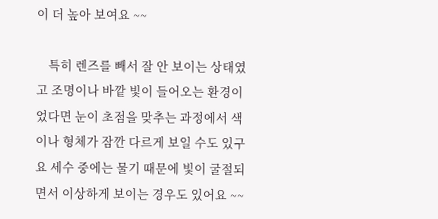이 더 높아 보여요 ~~

    특히 렌즈를 빼서 잘 안 보이는 상태였고 조명이나 바깥 빛이 들어오는 환경이었다면 눈이 초점을 맞추는 과정에서 색이나 형체가 잠깐 다르게 보일 수도 있구요 세수 중에는 물기 때문에 빛이 굴절되면서 이상하게 보이는 경우도 있어요 ~~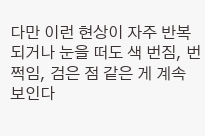다만 이런 현상이 자주 반복되거나 눈을 떠도 색 번짐, 번쩍임, 검은 점 같은 게 계속 보인다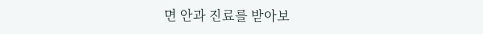면 안과 진료를 받아보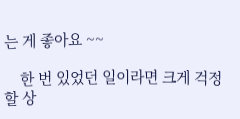는 게 좋아요 ~~

    한 번 있었던 일이라면 크게 걱정할 상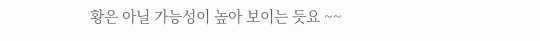황은 아닐 가능성이 높아 보이는 듯요 ~~